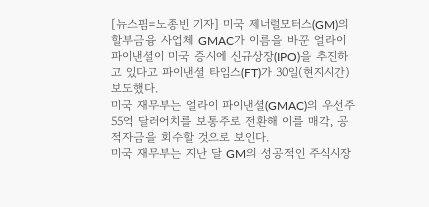[뉴스핌=노종빈 기자] 미국 제너럴모터스(GM)의 할부금융 사업체 GMAC가 이름을 바꾼 얼라이 파이낸셜이 미국 증시에 신규상장(IPO)을 추진하고 있다고 파이낸셜 타임스(FT)가 30일(현지시간) 보도했다.
미국 재무부는 얼라이 파이낸셜(GMAC)의 우선주 55억 달러어치를 보통주로 전환해 이를 매각, 공적자금을 회수할 것으로 보인다.
미국 재무부는 지난 달 GM의 성공적인 주식시장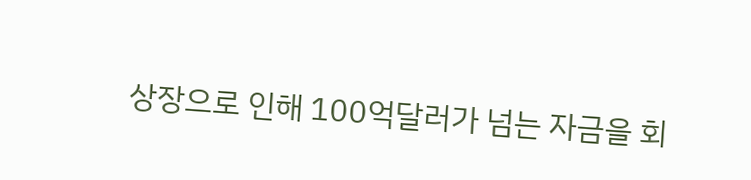상장으로 인해 100억달러가 넘는 자금을 회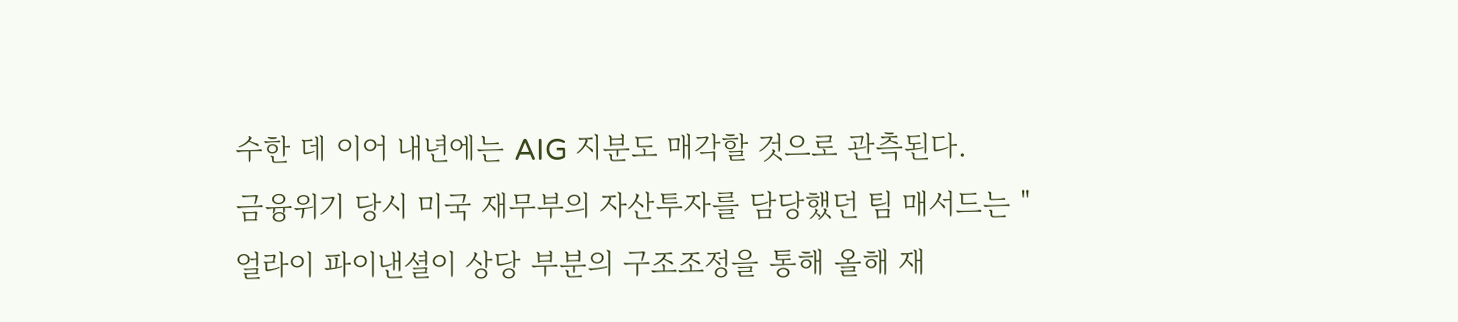수한 데 이어 내년에는 AIG 지분도 매각할 것으로 관측된다.
금융위기 당시 미국 재무부의 자산투자를 담당했던 팀 매서드는 "얼라이 파이낸셜이 상당 부분의 구조조정을 통해 올해 재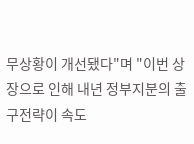무상황이 개선됐다"며 "이번 상장으로 인해 내년 정부지분의 출구전략이 속도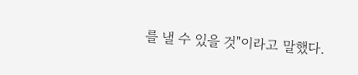를 낼 수 있을 것"이라고 말했다.